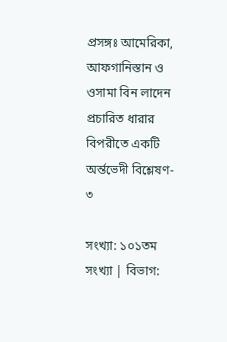প্রসঙ্গঃ আমেরিকা, আফগানিস্তান ও ওসামা বিন লাদেন প্রচারিত ধারার বিপরীতে একটি অর্ন্তভেদী বিশ্লেষণ- ৩

সংখ্যা: ১০১তম সংখ্যা | বিভাগ: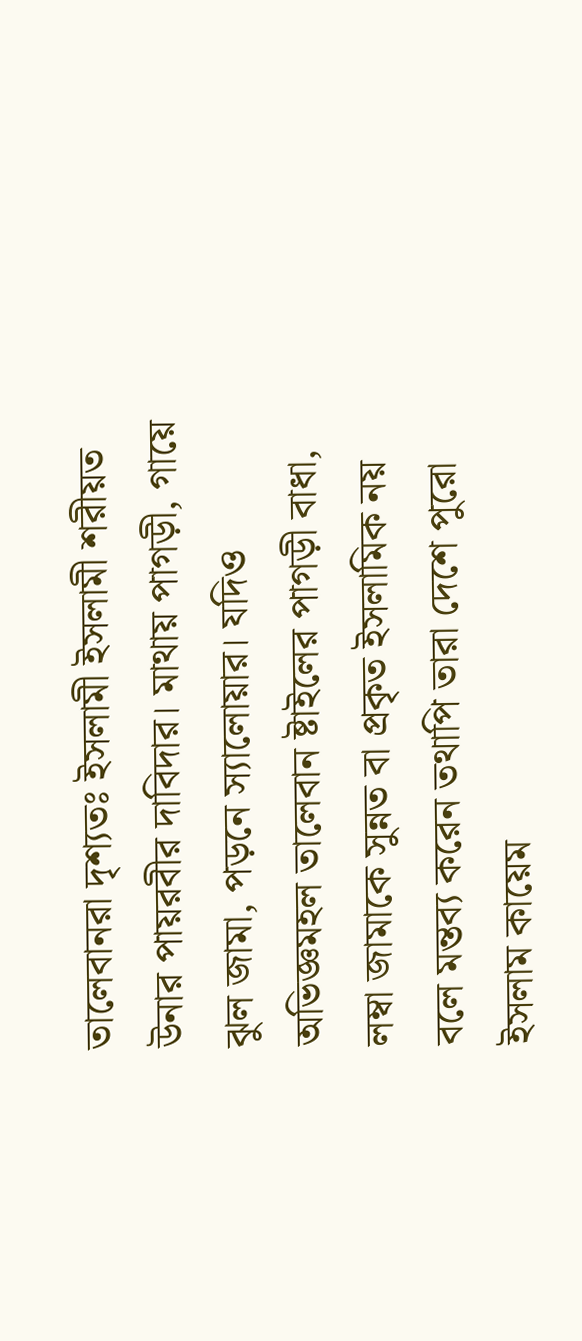তালেবানরা দৃশ্যতঃ ইসলামী ইসলামী শরীয়ত উনার পায়রবীর দাবিদার। মাথায় পাগড়ী, গায়ে ঝুল জামা, পড়নে স্যালোয়ার। যদিও অভিজ্ঞমহল তালেবান ষ্টাইলের পাগড়ী বাধা, লম্বা জামাকে সুন্নত বা প্রকৃত ইসলামিক নয় বলে মন্তব্য করেন তথাপি তারা দেশে পুরো ইসলাম কায়েম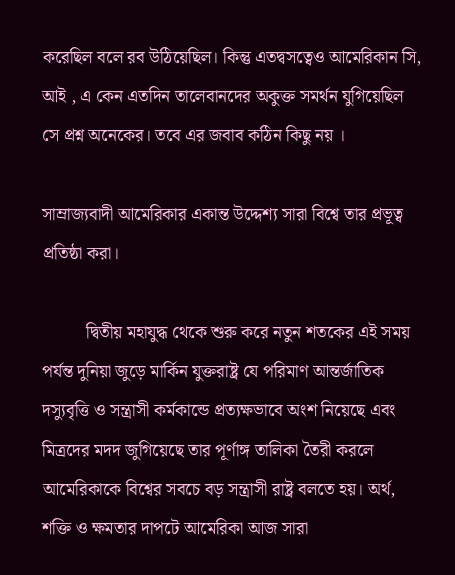করেছিল বলে রব উঠিয়েছিল। কিন্তু এতদ্বসত্বেও আমেরিকান সি, আই , এ কেন এতদিন তালেবানদের অকুক্ত সমর্থন যুগিয়েছিল সে প্রশ্ন অনেকের। তবে এর জবাব কঠিন কিছু নয় ।

সাম্রাজ্যবাদী আমেরিকার একান্ত উদ্দেশ্য সারা বিশ্বে তার প্রভূত্ব প্রতিষ্ঠা করা।

          দ্বিতীয় মহাযুদ্ধ থেকে শুরু করে নতুন শতকের এই সময় পর্যন্ত দুনিয়া জুড়ে মার্কিন যুক্তরাষ্ট্র যে পরিমাণ আন্তর্জাতিক দস্যুবৃত্তি ও সন্ত্রাসী কর্মকান্ডে প্রত্যক্ষভাবে অংশ নিয়েছে এবং মিত্রদের মদদ জুগিয়েছে তার পূর্ণাঙ্গ তালিকা তৈরী করলে আমেরিকাকে বিশ্বের সবচে বড় সন্ত্রাসী রাষ্ট্র বলতে হয়। অর্থ, শক্তি ও ক্ষমতার দাপটে আমেরিকা আজ সারা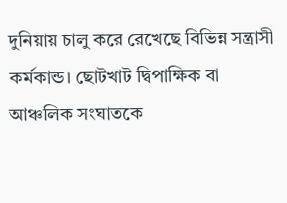দুনিয়ায় চালু করে রেখেছে বিভিন্ন সন্ত্রাসী কর্মকান্ড। ছোটখাট দ্বিপাক্ষিক বা আঞ্চলিক সংঘাতকে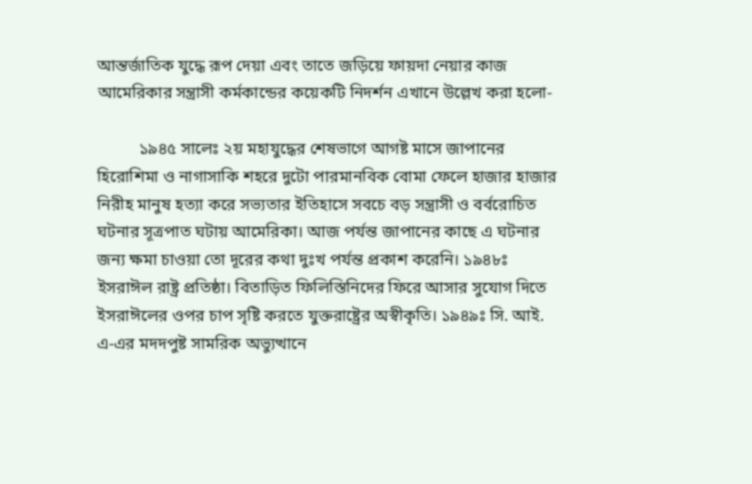আন্তর্জাতিক যুদ্ধে রূপ দেয়া এবং তাতে জড়িয়ে ফায়দা নেয়ার কাজ আমেরিকার সন্ত্রাসী কর্মকান্ডের কয়েকটি নিদর্শন এখানে উল্লেখ করা হলো-

          ১৯৪৫ সালেঃ ২য় মহাযুদ্ধের শেষভাগে আগষ্ট মাসে জাপানের হিরোশিমা ও নাগাসাকি শহরে দুটো পারমানবিক বোমা ফেলে হাজার হাজার নিরীহ মানুষ হত্যা করে সভ্যতার ইতিহাসে সবচে বড় সন্ত্রাসী ও বর্বরোচিত ঘটনার সূত্রপাত ঘটায় আমেরিকা। আজ পর্যন্ত জাপানের কাছে এ ঘটনার জন্য ক্ষমা চাওয়া তো দূরের কথা দুঃখ পর্যন্ত প্রকাশ করেনি। ১৯৪৮ঃ ইসরাঈল রাষ্ট্র প্রতিষ্ঠা। বিতাড়িত ফিলিস্তিনিদের ফিরে আসার সুযোগ দিতে ইসরাঈলের ওপর চাপ সৃষ্টি করতে যুক্তরাষ্ট্রের অস্বীকৃতি। ১৯৪৯ঃ সি. আই. এ-এর মদদপুষ্ট সামরিক অভ্যুত্থানে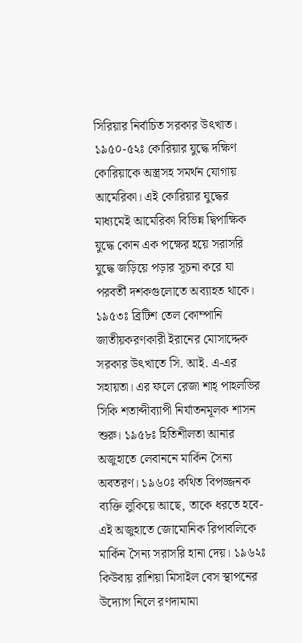সিরিয়ার নির্বাচিত সরকার উৎখাত। ১৯৫০-৫২ঃ কোরিয়ার যুদ্ধে দক্ষিণ কোরিয়াকে অস্ত্রসহ সমর্থন যোগায় আমেরিকা। এই কোরিয়ার যুদ্ধের মাধ্যমেই আমেরিকা বিভিন্ন দ্বিপাক্ষিক যুদ্ধে কোন এক পক্ষের হয়ে সরাসরি যুদ্ধে জড়িয়ে পড়ার সূচনা করে যা পরবর্তী দশকগুলোতে অব্যাহত থাকে। ১৯৫৩ঃ ব্রিটিশ তেল কোম্পানি জাতীয়করণকারী ইরানের মোসাদ্দেক সরকার উৎখাতে সি. আই. এ-এর সহায়তা। এর ফলে রেজা শাহ্ পাহলভির সিকি শতাব্দীব্যাপী নির্যাতনমূলক শাসন শুরু। ১৯৫৮ঃ হিতিশীলতা আনার অজুহাতে লেবাননে মার্কিন সৈন্য অবতরণ। ১৯৬০ঃ কথিত বিপজ্জনক ব্যক্তি লুকিয়ে আছে, তাকে ধরতে হবে- এই অজুহাতে জোমোনিক রিপাবলিকে মার্কিন সৈন্য সরাসরি হানা দেয়। ১৯৬২ঃ কিউবায় রাশিয়া মিসাইল বেস স্থাপনের উদ্যোগ নিলে রণদামামা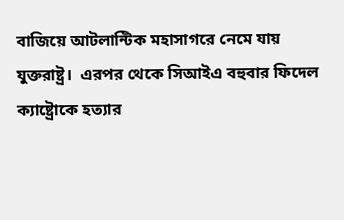বাজিয়ে আটলান্টিক মহাসাগরে নেমে যায় যুক্তরাষ্ট্র।  এরপর থেকে সিআইএ বহুবার ফিদেল ক্যাষ্ট্রোকে হত্যার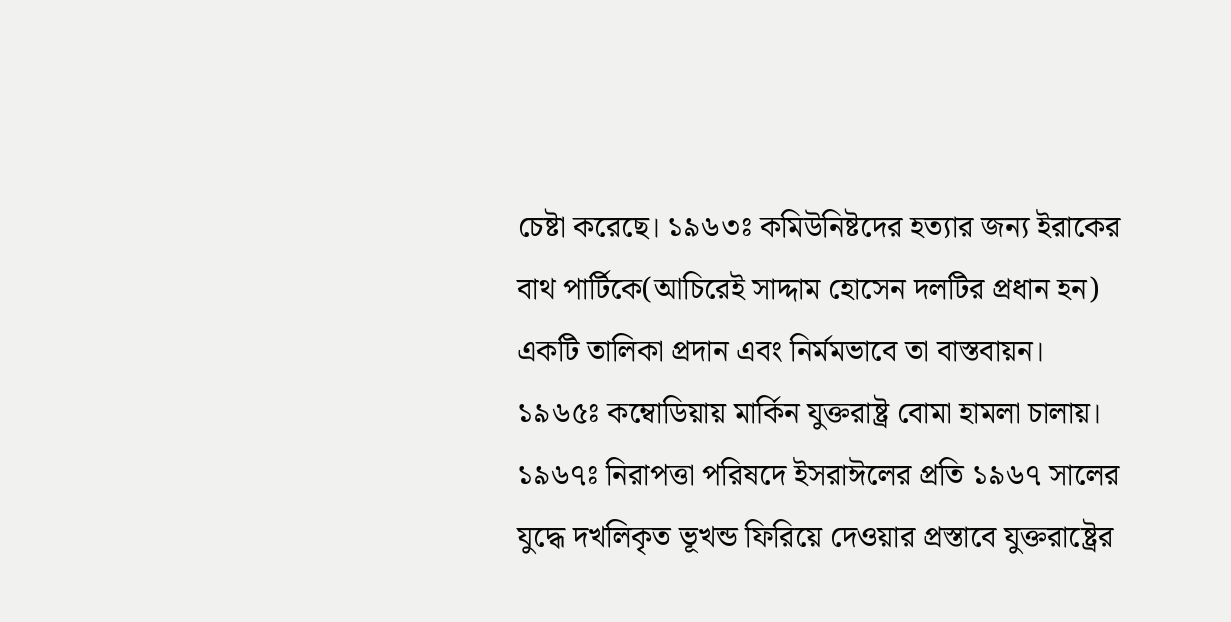চেষ্টা করেছে। ১৯৬৩ঃ কমিউনিষ্টদের হত্যার জন্য ইরাকের বাথ পার্টিকে(আচিরেই সাদ্দাম হোসেন দলটির প্রধান হন) একটি তালিকা প্রদান এবং নির্মমভাবে তা বাস্তবায়ন। ১৯৬৫ঃ কম্বোডিয়ায় মার্কিন যুক্তরাষ্ট্র বোমা হামলা চালায়। ১৯৬৭ঃ নিরাপত্তা পরিষদে ইসরাঈলের প্রতি ১৯৬৭ সালের যুদ্ধে দখলিকৃত ভূখন্ড ফিরিয়ে দেওয়ার প্রস্তাবে যুক্তরাষ্ট্রের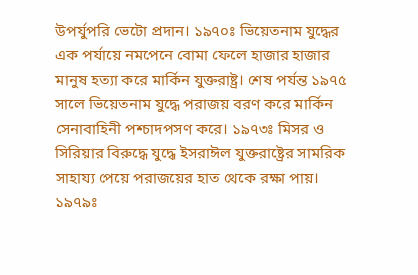উপর্যুপরি ভেটো প্রদান। ১৯৭০ঃ ভিয়েতনাম যুদ্ধের এক পর্যায়ে নমপেনে বোমা ফেলে হাজার হাজার মানুষ হত্যা করে মার্কিন যুক্তরাষ্ট্র। শেষ পর্যন্ত ১৯৭৫ সালে ভিয়েতনাম যুদ্ধে পরাজয় বরণ করে মার্কিন সেনাবাহিনী পশ্চাদপসণ করে। ১৯৭৩ঃ মিসর ও সিরিয়ার বিরুদ্ধে যুদ্ধে ইসরাঈল যুক্তরাষ্ট্রের সামরিক সাহায্য পেয়ে পরাজয়ের হাত থেকে রক্ষা পায়। ১৯৭৯ঃ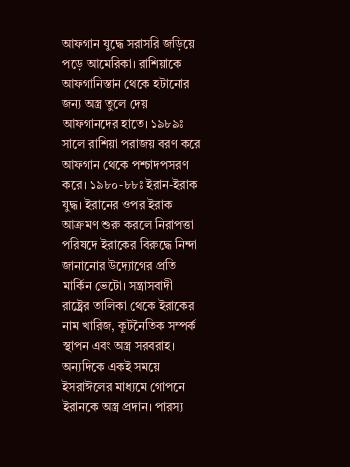আফগান যুদ্ধে সরাসরি জড়িয়ে পড়ে আমেরিকা। রাশিয়াকে আফগানিস্তান থেকে হটানোর জন্য অস্ত্র তুলে দেয় আফগানদের হাতে। ১৯৮৯ঃ সালে রাশিয়া পরাজয় বরণ করে আফগান থেকে পশ্চাদপসরণ করে। ১৯৮০-৮৮ঃ ইরান-ইরাক যুদ্ধ। ইরানের ওপর ইরাক আক্রমণ শুরু করলে নিরাপত্তা পরিষদে ইরাকের বিরুদ্ধে নিন্দা জানানোর উদ্যোগের প্রতি মার্কিন ভেটো। সন্ত্রাসবাদী রাষ্ট্র্রের তালিকা থেকে ইরাকের নাম খারিজ, কূটনৈতিক সম্পর্ক স্থাপন এবং অস্ত্র সরবরাহ। অন্যদিকে একই সময়ে ইসরাঈলের মাধ্যমে গোপনে ইরানকে অস্ত্র প্রদান। পারস্য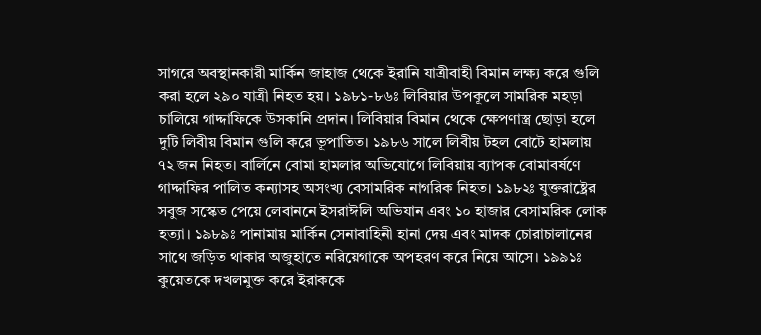সাগরে অবস্থানকারী মার্কিন জাহাজ থেকে ইরানি যাত্রীবাহী বিমান লক্ষ্য করে গুলি করা হলে ২৯০ যাত্রী নিহত হয়। ১৯৮১-৮৬ঃ লিবিয়ার উপকূলে সামরিক মহড়া চালিয়ে গাদ্দাফিকে উসকানি প্রদান। লিবিয়ার বিমান থেকে ক্ষেপণাস্ত্র ছোড়া হলে দুটি লিবীয় বিমান গুলি করে ভূপাতিত। ১৯৮৬ সালে লিবীয় টহল বোটে হামলায় ৭২ জন নিহত। বার্লিনে বোমা হামলার অভিযোগে লিবিয়ায় ব্যাপক বোমাবর্ষণে গাদ্দাফির পালিত কন্যাসহ অসংখ্য বেসামরিক নাগরিক নিহত। ১৯৮২ঃ যুক্তরাষ্ট্রের সবুজ সস্কেত পেয়ে লেবাননে ইসরাঈলি অভিযান এবং ১০ হাজার বেসামরিক লোক হত্যা। ১৯৮৯ঃ পানামায় মার্কিন সেনাবাহিনী হানা দেয় এবং মাদক চোরাচালানের সাথে জড়িত থাকার অজুহাতে নরিয়েগাকে অপহরণ করে নিয়ে আসে। ১৯৯১ঃ কুয়েতকে দখলমুক্ত করে ইরাককে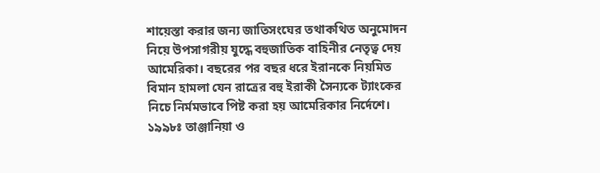শায়েস্তা করার জন্য জাতিসংঘের তথাকথিত অনুমোদন নিয়ে উপসাগরীয় যুদ্ধে বহুজাতিক বাহিনীর নেতৃত্ব দেয় আমেরিকা। বছরের পর বছর ধরে ইরানকে নিয়মিত বিমান হামলা যেন রাত্রের বহু ইরাকী সৈন্যকে ট্যাংকের নিচে নির্মমভাবে পিষ্ট করা হয় আমেরিকার নির্দেশে। ১৯৯৮ঃ তাঞ্জানিয়া ও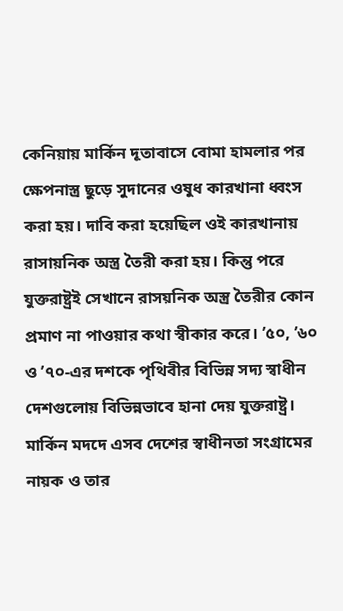কেনিয়ায় মার্কিন দূতাবাসে বোমা হামলার পর ক্ষেপনাস্ত্র ছুড়ে সুদানের ওষুধ কারখানা ধ্বংস করা হয়। দাবি করা হয়েছিল ওই কারখানায় রাসায়নিক অস্ত্র তৈরী করা হয়। কিন্তু পরে যুক্তরাষ্ট্রই সেখানে রাসয়নিক অস্ত্র তৈরীর কোন প্রমাণ না পাওয়ার কথা স্বীকার করে। ’৫০, ’৬০ ও ’৭০-এর দশকে পৃথিবীর বিভিন্ন সদ্য স্বাধীন দেশগুলোয় বিভিন্নভাবে হানা দেয় যুক্তরাষ্ট্র। মার্কিন মদদে এসব দেশের স্বাধীনতা সংগ্রামের নায়ক ও তার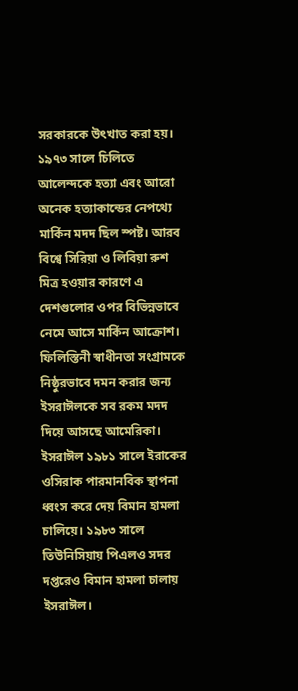সরকারকে উৎখাত করা হয়। ১৯৭৩ সালে চিলিতে আলেন্দকে হত্যা এবং আরো অনেক হত্যাকান্ডের নেপথ্যে মার্কিন মদদ ছিল স্পষ্ট। আরব বিশ্বে সিরিয়া ও লিবিয়া রুশ মিত্র হওয়ার কারণে এ দেশগুলোর ওপর বিভিন্নভাবে নেমে আসে মার্কিন আক্রোশ। ফিলিস্তিনী স্বাধীনতা সংগ্রামকে নিষ্ঠুরভাবে দমন করার জন্য ইসরাঈলকে সব রকম মদদ দিয়ে আসছে আমেরিকা। ইসরাঈল ১৯৮১ সালে ইরাকের ওসিরাক পারমানবিক স্থাপনা ধ্বংস করে দেয় বিমান হামলা চালিয়ে। ১৯৮৩ সালে তিউনিসিয়ায় পিএলও সদর দপ্তরেও বিমান হামলা চালায় ইসরাঈল।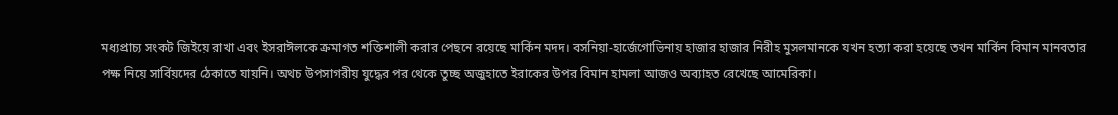মধ্যপ্রাচ্য সংকট জিইয়ে রাখা এবং ইসরাঈলকে ক্রমাগত শক্তিশালী করার পেছনে রয়েছে মার্কিন মদদ। বসনিয়া-হার্জেগোভিনায় হাজার হাজার নিরীহ মুসলমানকে যখন হত্যা করা হয়েছে তখন মার্কিন বিমান মানবতার পক্ষ নিয়ে সার্বিয়দের ঠেকাতে যায়নি। অথচ উপসাগরীয় যুদ্ধের পর থেকে তুচ্ছ অজুহাতে ইরাকের উপর বিমান হামলা আজও অব্যাহত রেখেছে আমেরিকা।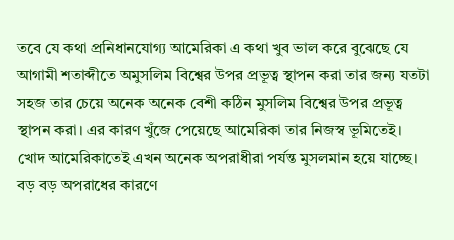তবে যে কথা প্রনিধানযোগ্য আমেরিকা এ কথা খুব ভাল করে বুঝেছে যে আগামী শতাব্দীতে অমুসলিম বিশ্বের উপর প্রভূত্ব স্থাপন করা তার জন্য যতটা সহজ তার চেয়ে অনেক অনেক বেশী কঠিন মুসলিম বিশ্বের উপর প্রভূত্ব স্থাপন করা। এর কারণ খুঁজে পেয়েছে আমেরিকা তার নিজস্ব ভূমিতেই। খোদ আমেরিকাতেই এখন অনেক অপরাধীরা পর্যন্ত মুসলমান হয়ে যাচ্ছে। বড় বড় অপরাধের কারণে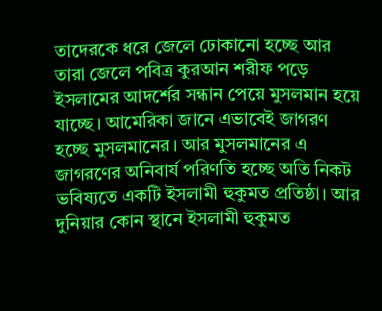তাদেরকে ধরে জেলে ঢোকানো হচ্ছে আর তারা জেলে পবিত্র কুরআন শরীফ পড়ে ইসলামের আদর্শের সন্ধান পেয়ে মুসলমান হয়ে যাচ্ছে। আমেরিকা জানে এভাবেই জাগরণ হচ্ছে মুসলমানের। আর মুসলমানের এ জাগরণের অনিবার্য পরিণতি হচ্ছে অতি নিকট ভবিষ্যতে একটি ইসলামী হুকুমত প্রতিষ্ঠা। আর দুনিয়ার কোন স্থানে ইসলামী হুকুমত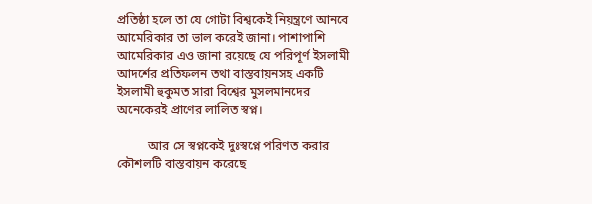প্রতিষ্ঠা হলে তা যে গোটা বিশ্বকেই নিয়ন্ত্রণে আনবে আমেরিকার তা ভাল করেই জানা। পাশাপাশি আমেরিকার এও জানা রয়েছে যে পরিপূর্ণ ইসলামী আদর্শের প্রতিফলন তথা বাস্তবায়নসহ একটি ইসলামী হুকুমত সারা বিশ্বের মুসলমানদের অনেকেরই প্রাণের লালিত স্বপ্ন।

          আর সে স্বপ্নকেই দুঃস্বপ্নে পরিণত করার কৌশলটি বাস্তবায়ন করেছে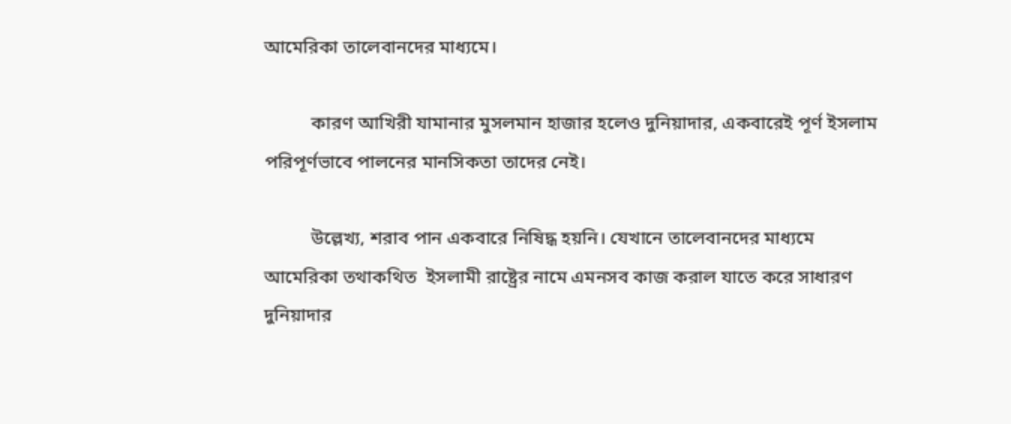আমেরিকা তালেবানদের মাধ্যমে।

          কারণ আখিরী যামানার মুসলমান হাজার হলেও দুনিয়াদার, একবারেই পূর্ণ ইসলাম পরিপূর্ণভাবে পালনের মানসিকতা তাদের নেই।

          উল্লেখ্য, শরাব পান একবারে নিষিদ্ধ হয়নি। যেখানে তালেবানদের মাধ্যমে আমেরিকা তথাকথিত  ইসলামী রাষ্ট্রের নামে এমনসব কাজ করাল যাতে করে সাধারণ দুনিয়াদার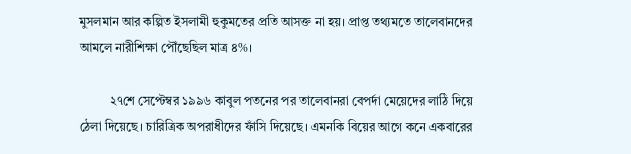মুসলমান আর কল্পিত ইসলামী হুকুমতের প্রতি আসক্ত না হয়। প্রাপ্ত তথ্যমতে তালেবানদের আমলে নারীশিক্ষা পৌঁছেছিল মাত্র ৪%।

          ২৭শে সেপ্টেম্বর ১৯৯৬ কাবুল পতনের পর তালেবানরা বেপর্দা মেয়েদের লাঠি দিয়ে ঠেলা দিয়েছে। চারিত্রিক অপরাধীদের ফাঁসি দিয়েছে। এমনকি বিয়ের আগে কনে একবারের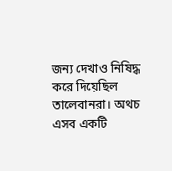জন্য দেখাও নিষিদ্ধ করে দিয়েছিল তালেবানরা। অথচ এসব একটি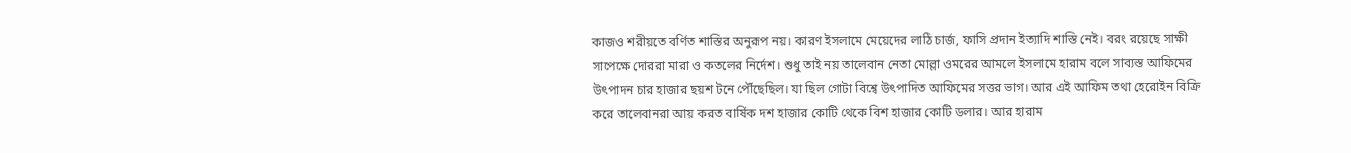কাজও শরীয়তে বর্ণিত শাস্তির অনুরূপ নয়। কারণ ইসলামে মেয়েদের লাঠি চার্জ, ফাসি প্রদান ইত্যাদি শাস্তি নেই। বরং রয়েছে সাক্ষী সাপেক্ষে দোররা মারা ও কতলের নির্দেশ। শুধু তাই নয় তালেবান নেতা মোল্লা ওমরের আমলে ইসলামে হারাম বলে সাব্যস্ত আফিমের উৎপাদন চার হাজার ছয়শ টনে পৌঁছেছিল। যা ছিল গোটা বিশ্বে উৎপাদিত আফিমের সত্তর ভাগ। আর এই আফিম তথা হেরোইন বিক্রি করে তালেবানরা আয় করত বার্ষিক দশ হাজার কোটি থেকে বিশ হাজার কোটি ডলার। আর হারাম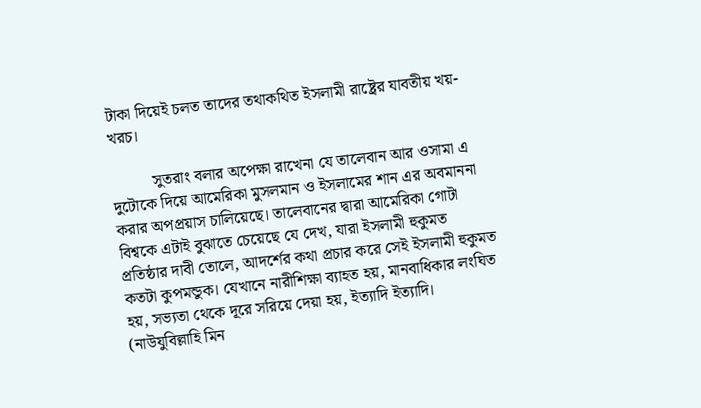টাকা দিয়েই চলত তাদের তথাকথিত ইসলামী রাষ্ট্রের যাবতীয় খয়-খরচ।

          সুতরাং বলার অপেক্ষা রাখেনা যে তালেবান আর ওসামা এ দুটোকে দিয়ে আমেরিকা মুসলমান ও ইসলামের শান এর অবমাননা করার অপপ্রয়াস চালিয়েছে। তালেবানের দ্বারা আমেরিকা গোটা বিশ্বকে এটাই বুঝাতে চেয়েছে যে দেখ, যারা ইসলামী হুকুমত প্রতিষ্ঠার দাবী তোলে, আদর্শের কথা প্রচার করে সেই ইসলামী হুকুমত কতটা কুপমন্ডুক। যেখানে নারীশিক্ষা ব্যাহত হয়, মানবাধিকার লংঘিত হয়, সভ্যতা থেকে দূরে সরিয়ে দেয়া হয়, ইত্যাদি ইত্যাদি। (নাউযুবিল্লাহি মিন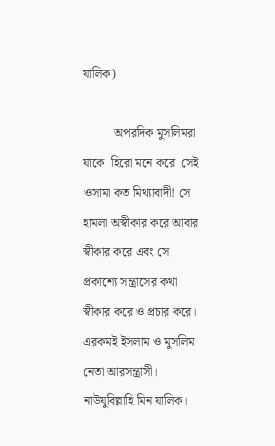যালিক)

          অপরদিক মুসলিমরা যাকে  হিরো মনে করে  সেই ওসামা কত মিথ্যাবাদী! সে হামলা অস্বীকার করে আবার স্বীকার করে এবং সে প্রকাশ্যে সন্ত্রাসের কথা স্বীকার করে ও প্রচার করে। এরকমই ইসলাম ও মুসলিম নেতা আরসন্ত্রাসী। নাউযুবিল্লাহি মিন যালিক।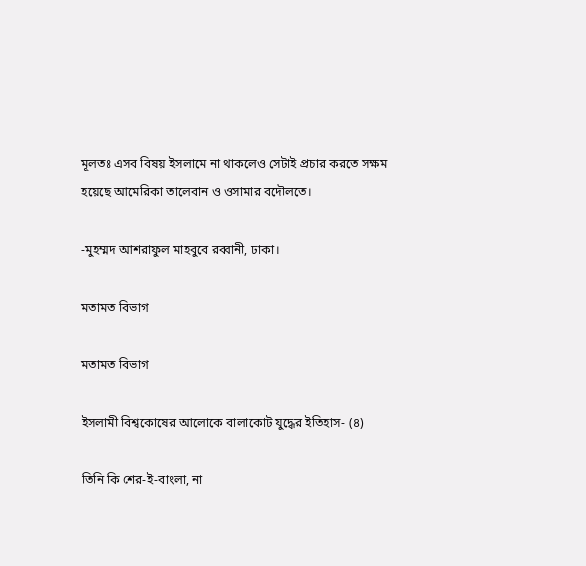মূলতঃ এসব বিষয় ইসলামে না থাকলেও সেটাই প্রচার করতে সক্ষম হয়েছে আমেরিকা তালেবান ও ওসামার বদৌলতে।

-মুহম্মদ আশরাফুল মাহবুবে রব্বানী, ঢাকা।

মতামত বিভাগ

মতামত বিভাগ

ইসলামী বিশ্বকোষের আলোকে বালাকোট যুদ্ধের ইতিহাস- (৪)

তিনি কি শের-ই-বাংলা, না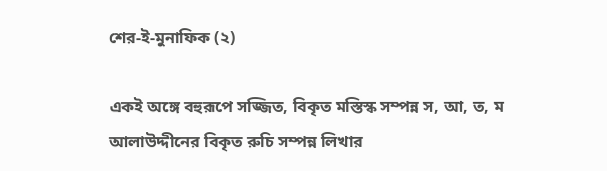শের-ই-মুনাফিক (২)

একই অঙ্গে বহুরূপে সজ্জিত, বিকৃত মস্তিস্ক সম্পন্ন স, আ, ত, ম আলাউদ্দীনের বিকৃত রুচি সম্পন্ন লিখার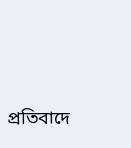প্রতিবাদে